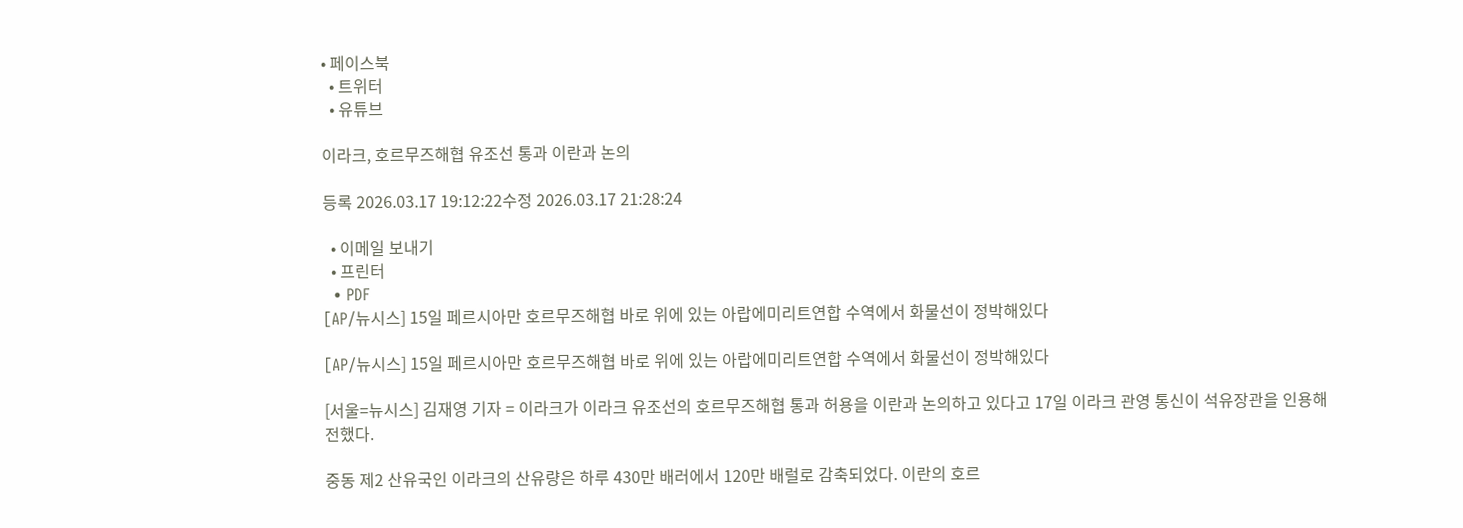• 페이스북
  • 트위터
  • 유튜브

이라크, 호르무즈해협 유조선 통과 이란과 논의

등록 2026.03.17 19:12:22수정 2026.03.17 21:28:24

  • 이메일 보내기
  • 프린터
  • PDF
[AP/뉴시스] 15일 페르시아만 호르무즈해협 바로 위에 있는 아랍에미리트연합 수역에서 화물선이 정박해있다

[AP/뉴시스] 15일 페르시아만 호르무즈해협 바로 위에 있는 아랍에미리트연합 수역에서 화물선이 정박해있다

[서울=뉴시스] 김재영 기자 = 이라크가 이라크 유조선의 호르무즈해협 통과 허용을 이란과 논의하고 있다고 17일 이라크 관영 통신이 석유장관을 인용해 전했다.

중동 제2 산유국인 이라크의 산유량은 하루 430만 배러에서 120만 배럴로 감축되었다. 이란의 호르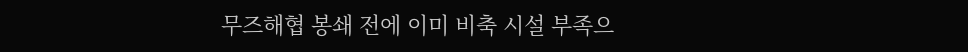무즈해협 봉쇄 전에 이미 비축 시설 부족으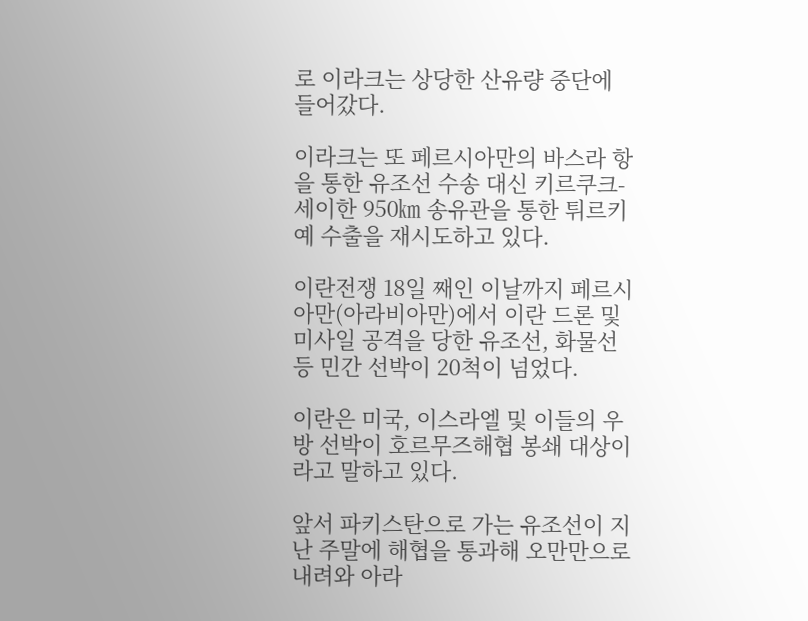로 이라크는 상당한 산유량 중단에 들어갔다.

이라크는 또 페르시아만의 바스라 항을 통한 유조선 수송 대신 키르쿠크-세이한 950㎞ 송유관을 통한 튀르키예 수출을 재시도하고 있다.

이란전쟁 18일 째인 이날까지 페르시아만(아라비아만)에서 이란 드론 및 미사일 공격을 당한 유조선, 화물선 등 민간 선박이 20척이 넘었다.

이란은 미국, 이스라엘 및 이들의 우방 선박이 호르무즈해협 봉쇄 대상이라고 말하고 있다.

앞서 파키스탄으로 가는 유조선이 지난 주말에 해협을 통과해 오만만으로 내려와 아라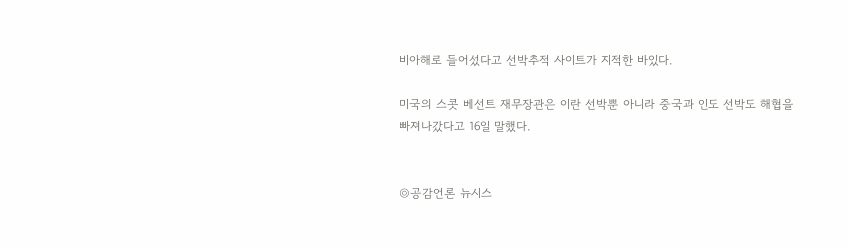비아해로 들어섰다고 선박추적 사이트가 지적한 바있다.

미국의 스콧 베선트 재무장관은 이란 선박뿐 아니라 중국과 인도 선박도 해협을 빠져나갔다고 16일 말했다.


◎공감언론 뉴시스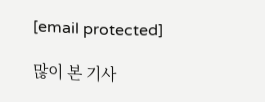[email protected]

많이 본 기사